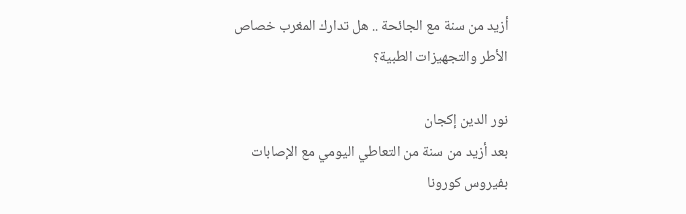أزيد من سنة مع الجائحة .. هل تدارك المغرب خصاص الأطر والتجهيزات الطبية؟

نور الدين إكجان
بعد أزيد من سنة من التعاطي اليومي مع الإصابات بفيروس كورونا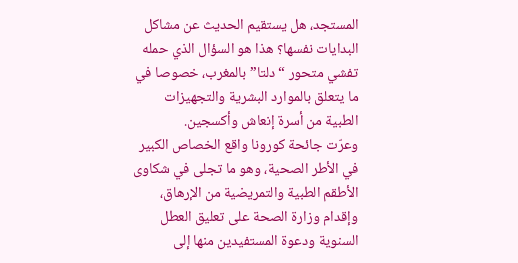المستجد، هل يستقيم الحديث عن مشاكل البدايات نفسها؟ هذا هو السؤال الذي حمله تفشي متحور “دلتا” بالمغرب، خصوصا في ما يتعلق بالموارد البشرية والتجهيزات الطبية من أسرة إنعاش وأكسجين.
وعرّت جائحة كورونا واقع الخصاص الكبير في الأطر الصحية، وهو ما تجلى في شكاوى الأطقم الطبية والتمريضية من الإرهاق، وإقدام وزارة الصحة على تعليق العطل السنوية ودعوة المستفيدين منها إلى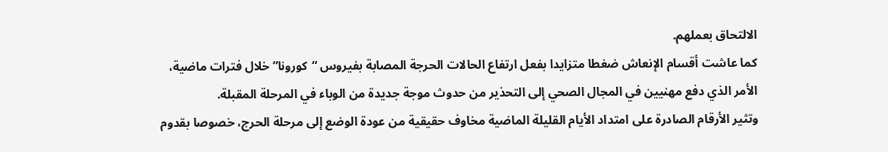الالتحاق بعملهم.
كما عاشت أقسام الإنعاش ضغطا متزايدا بفعل ارتفاع الحالات الحرجة المصابة بفيروس “كورونا” خلال فترات ماضية، الأمر الذي دفع مهنيين في المجال الصحي إلى التحذير من حدوث موجة جديدة من الوباء في المرحلة المقبلة.
وتثير الأرقام الصادرة على امتداد الأيام القليلة الماضية مخاوف حقيقية من عودة الوضع إلى مرحلة الحرج، خصوصا بقدوم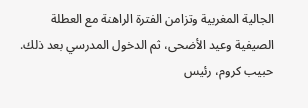الجالية المغربية وتزامن الفترة الراهنة مع العطلة الصيفية وعيد الأضحى، ثم الدخول المدرسي بعد ذلك.
حبيب كروم، رئيس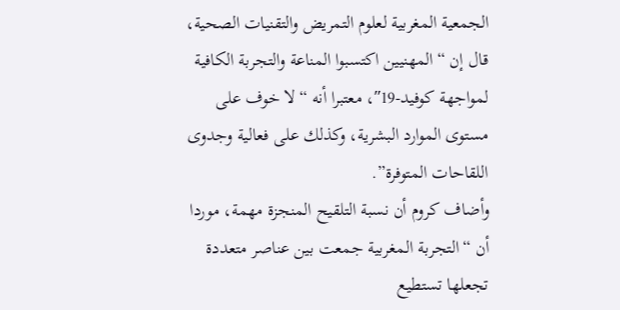الجمعية المغربية لعلوم التمريض والتقنيات الصحية، قال إن “المهنيين اكتسبوا المناعة والتجربة الكافية لمواجهة كوفيد-19″، معتبرا أنه “لا خوف على مستوى الموارد البشرية، وكذلك على فعالية وجدوى اللقاحات المتوفرة”.
وأضاف كروم أن نسبة التلقيح المنجزة مهمة، موردا أن “التجربة المغربية جمعت بين عناصر متعددة تجعلها تستطيع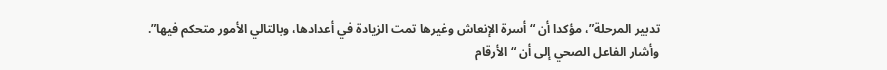تدبير المرحلة”، مؤكدا أن “أسرة الإنعاش وغيرها تمت الزيادة في أعدادها، وبالتالي الأمور متحكم فيها”.
وأشار الفاعل الصحي إلى أن “الأرقام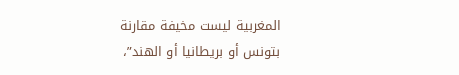المغربية ليست مخيفة مقارنة بتونس أو بريطانيا أو الهند”،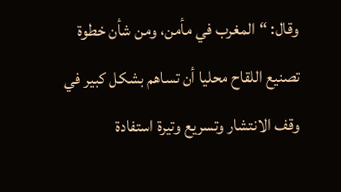وقال: “المغرب في مأمن، ومن شأن خطوة تصنيع اللقاح محليا أن تساهم بشكل كبير في وقف الانتشار وتسريع وتيرة استفادة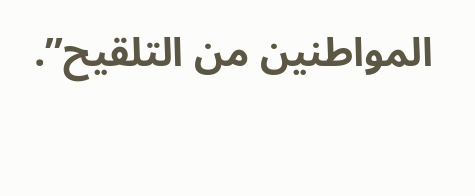المواطنين من التلقيح”.